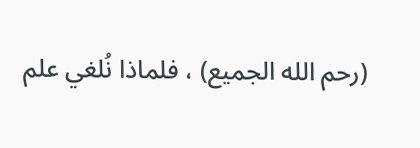(رحم الله الجميع) ، فلماذا نُلغي علم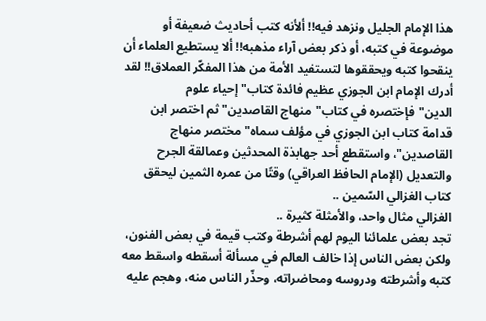هذا الإمام الجليل ونزهد فيه!! ألأنه كتب أحاديث ضعيفة أو موضوعة في كتبه، أو ذكر بعض آراء مذهبه!! ألا يستطيع العلماء أن ينقحوا كتبه ويحققوها لتستفيد الأمة من هذا المفكّر العملاق!! لقد أدرك الإمام ابن الجوزي عظيم فائدة كتاب"إحياء علوم الدين"فإختصره في كتاب"منهاج القاصدين"ثم اختصر ابن قدامة كتاب ابن الجوزي في مؤلف سماه"مختصر منهاج القاصدين"، واستقطع أحد جهابذة المحدثين وعمالقة الجرح والتعديل (الإمام الحافظ العراقي) وقتًا من عمره الثمين ليحقق كتاب الغزالي السّمين ..
الغزالي مثال واحد، والأمثلة كثيرة ..
تجد بعض علمائنا اليوم لهم أشرطة وكتب قيمة في بعض الفنون، ولكن بعض الناس إذا خالف العالم في مسألة أسقطه واسقط معه كتبه وأشرطته ودروسه ومحاضراته، وحذّر الناس منه، وهجم عليه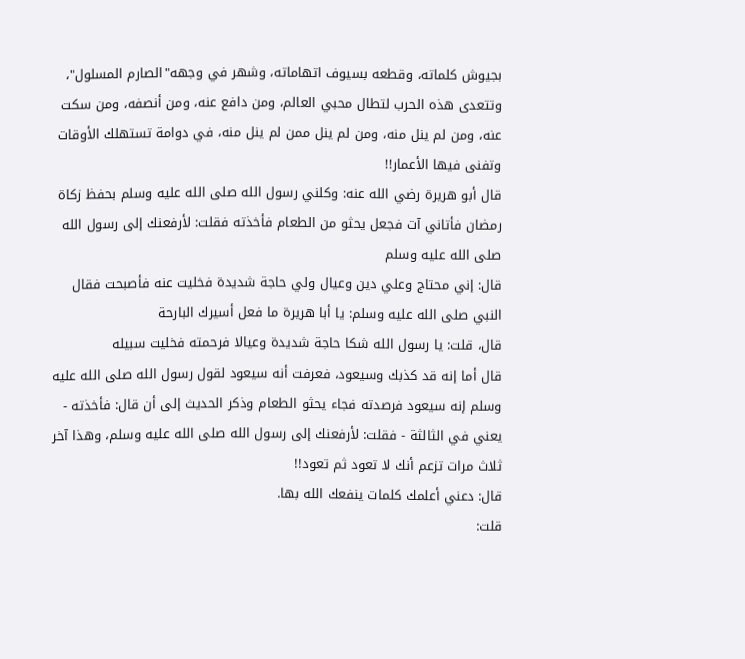بجيوش كلماته، وقطعه بسيوف اتهاماته، وشهر في وجهه"الصارم المسلول"، وتتعدى هذه الحرب لتطال محبي العالم، ومن دافع عنه، ومن أنصفه، ومن سكت عنه، ومن لم ينل منه، ومن لم ينل ممن لم ينل منه، في دوامة تستهلك الأوقات وتفنى فيها الأعمار!!
قال أبو هريرة رضي الله عنه: وكلني رسول الله صلى الله عليه وسلم بحفظ زكاة رمضان فأتاني آت فجعل يحثو من الطعام فأخذته فقلت: لأرفعنك إلى رسول الله صلى الله عليه وسلم
قال: إني محتاج وعلي دين وعيال ولي حاجة شديدة فخليت عنه فأصبحت فقال النبي صلى الله عليه وسلم: يا أبا هريرة ما فعل أسيرك البارحة
قال، قلت: يا رسول الله شكا حاجة شديدة وعيالا فرحمته فخليت سبيله
قال أما إنه قد كذبك وسيعود، فعرفت أنه سيعود لقول رسول الله صلى الله عليه وسلم إنه سيعود فرصدته فجاء يحثو الطعام وذكر الحديث إلى أن قال: فأخذته - يعني في الثالثة - فقلت: لأرفعنك إلى رسول الله صلى الله عليه وسلم، وهذا آخر ثلاث مرات تزعم أنك لا تعود ثم تعود!!
قال: دعني أعلمك كلمات ينفعك الله بها.
قلت: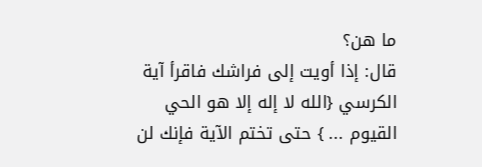ما هن؟
قال: إذا أويت إلى فراشك فاقرأ آية الكرسي {الله لا إله إلا هو الحي القيوم ... } حتى تختم الآية فإنك لن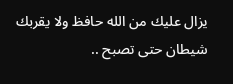يزال عليك من الله حافظ ولا يقربك شيطان حتى تصبح ..